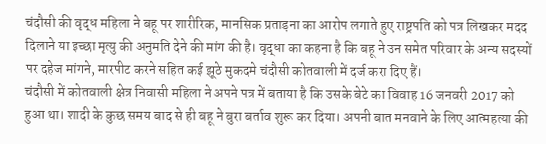चंदौसी की वृद्ध महिला ने बहू पर शारीरिक, मानसिक प्रताड़ना का आरोप लगाते हुए राष्ट्रपति को पत्र लिखकर मदद दिलाने या इच्छा मृत्यु की अनुमति देने की मांग की है। वृद्धा का कहना है कि बहू ने उन समेत परिवार के अन्य सदस्यों पर दहेज मांगने, मारपीट करने सहित कई झूठे मुकदमे चंदौसी कोतवाली में दर्ज करा दिए हैं।
चंदौसी में कोतवाली क्षेत्र निवासी महिला ने अपने पत्र में बताया है कि उसके बेटे का विवाह 16 जनवरी 2017 को हुआ था। शादी के कुछ समय बाद से ही बहू ने बुरा बर्ताव शुरू कर दिया। अपनी बात मनवाने के लिए आत्महत्या की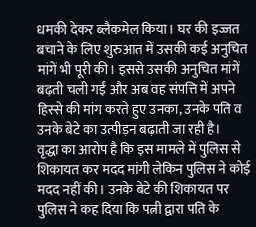धमकी देकर ब्लैकमेल किया। घर की इज्जत बचाने के लिए शुरुआत में उसकी कई अनुचित मांगें भी पूरी की। इससे उसकी अनुचित मांगें बढ़ती चली गईं और अब वह संपत्ति में अपने हिस्से की मांग करते हुए उनका, उनके पति व उनके बेटे का उत्पीड़न बढ़ाती जा रही है।
वृद्धा का आरोप है कि इस मामले में पुलिस से शिकायत कर मदद मांगी लेकिन पुलिस ने कोई मदद नहीं की। उनके बेटे की शिकायत पर पुलिस ने कह दिया कि पत्नी द्वारा पति के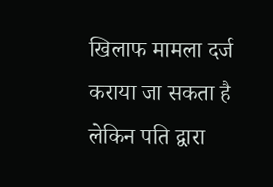खिलाफ मामला दर्ज कराया जा सकता है लेकिन पति द्वारा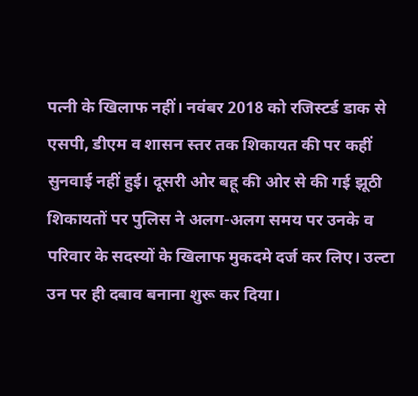पत्नी के खिलाफ नहीं। नवंबर 2018 को रजिस्टर्ड डाक से एसपी, डीएम व शासन स्तर तक शिकायत की पर कहीं सुनवाई नहीं हुई। दूसरी ओर बहू की ओर से की गई झूठी शिकायतों पर पुलिस ने अलग-अलग समय पर उनके व परिवार के सदस्यों के खिलाफ मुकदमे दर्ज कर लिए। उल्टा उन पर ही दबाव बनाना शुरू कर दिया।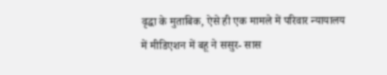वृद्धा के मुताबिक, ऐसे ही एक मामले में परिवार न्यायालय में मीडिएशन में बहू ने ससुर- सास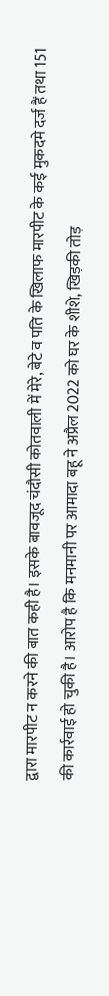द्वारा मारपीट न करने की बात कही है। इसके बावजूद चंदौसी कोतवाली में मेरे, बेटे व पति के खिलाफ मारपीट के कई मुकदमे दर्ज हैं तथा 151 की कार्रवाई हो चुकी है। आरोप है कि मनमानी पर आमादा बहू ने अप्रैल 2022 को घर के शीशे, खिड़की तोड़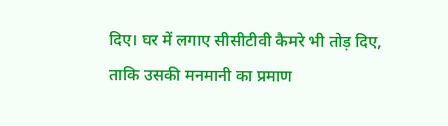दिए। घर में लगाए सीसीटीवी कैमरे भी तोड़ दिए, ताकि उसकी मनमानी का प्रमाण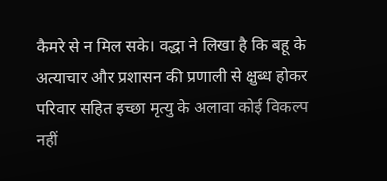कैमरे से न मिल सके। वद्धा ने लिखा है कि बहू के अत्याचार और प्रशासन की प्रणाली से क्षुब्ध होकर परिवार सहित इच्छा मृत्यु के अलावा कोई विकल्प नहीं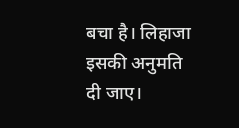बचा है। लिहाजा इसकी अनुमति दी जाए।